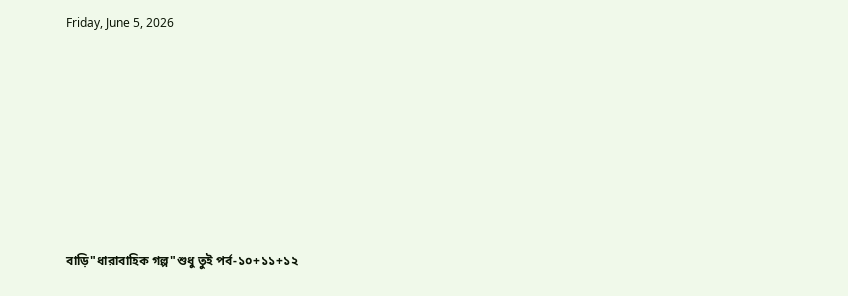Friday, June 5, 2026







বাড়ি"ধারাবাহিক গল্প"শুধু তুই পর্ব-১০+১১+১২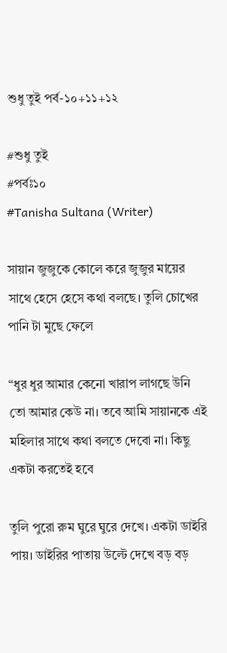শুধু তুই পর্ব-১০+১১+১২

#শুধু তুই
#পর্বঃ১০
#Tanisha Sultana (Writer)

সায়ান জুজুকে কোলে করে জুজুর মায়ের সাথে হেসে হেসে কথা বলছে। তুলি চোখের পানি টা মুছে ফেলে

“ধুর ধুর আমার কেনো খারাপ লাগছে উনি তো আমার কেউ না। তবে আমি সায়ানকে এই মহিলার সাথে কথা বলতে দেবো না। কিছু একটা করতেই হবে

তুলি পুরো রুম ঘুরে ঘুরে দেখে। একটা ডাইরি পায়। ডাইরির পাতায় উল্টে দেখে বড় বড়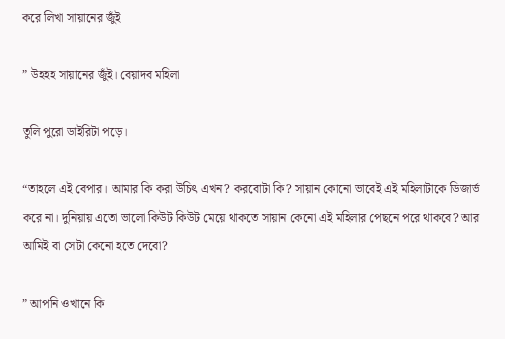করে লিখা সায়ানের জুঁই

” উহহহ সায়ানের জুঁই। বেয়াদব মহিলা

তুলি পুরো ডাইরিটা পড়ে।

“তাহলে এই বেপার। আমার কি করা উচিৎ এখন? করবোটা কি? সায়ান কোনো ভাবেই এই মহিলাটাকে ডিজার্ভ করে না। দুনিয়ায় এতো ভালো কিউট কিউট মেয়ে থাকতে সায়ান কেনো এই মহিলার পেছনে পরে থাকবে? আর আমিই বা সেটা কেনো হতে দেবো?

” আপনি ওখানে কি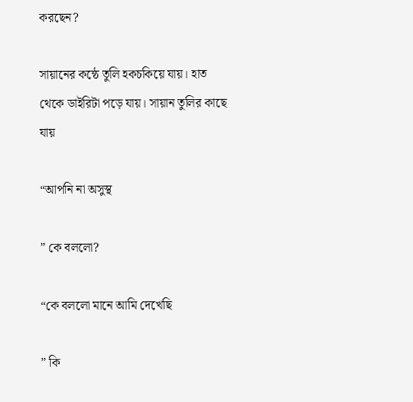করছেন?

সায়ানের কন্ঠে তুলি হকচকিয়ে যায়। হাত থেকে ডাইরিটা পড়ে যায়। সায়ান তুলির কাছে যায়

“আপনি না অসুস্থ

” কে বললো?

“কে বললো মানে আমি দেখেছি

” কি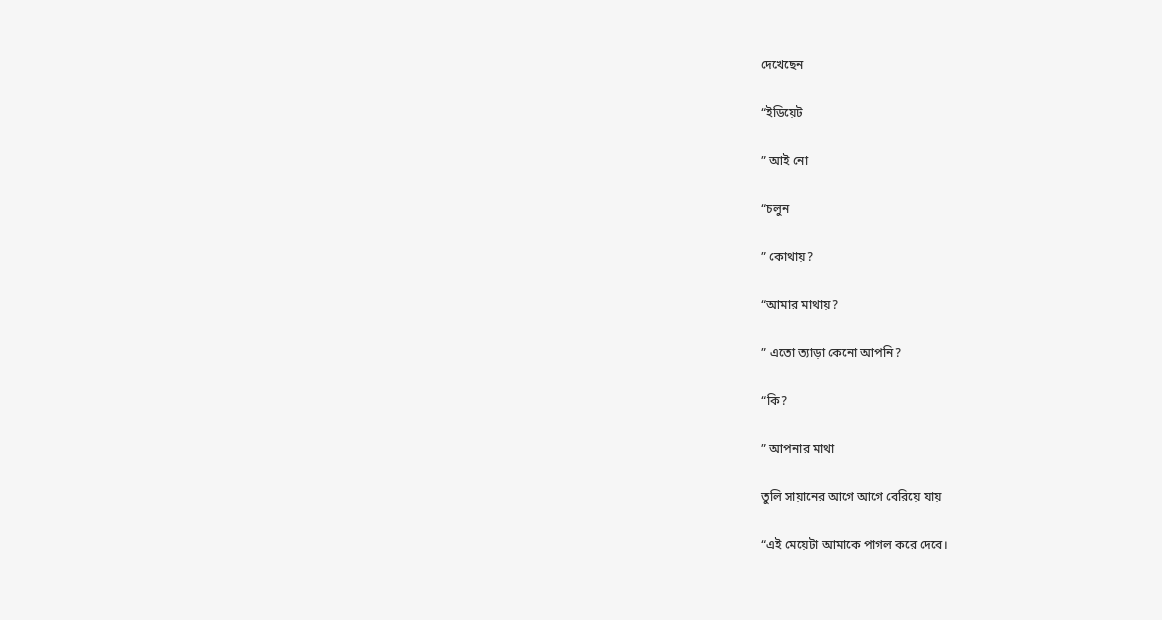দেখেছেন

“ইডিয়েট

” আই নো

“চলুন

” কোথায়?

“আমার মাথায়?

” এতো ত্যাড়া কেনো আপনি?

“কি?

” আপনার মাথা

তুলি সায়ানের আগে আগে বেরিয়ে যায়

“এই মেয়েটা আমাকে পাগল করে দেবে।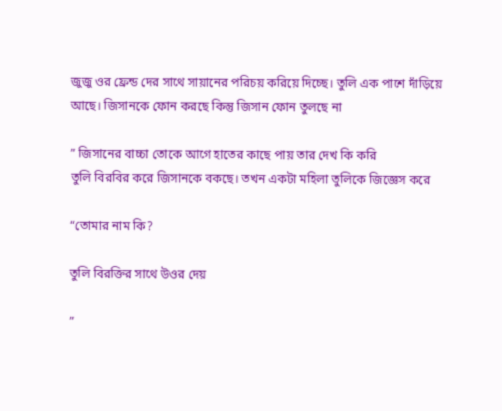জুজু ওর ফ্রেন্ড দের সাথে সায়ানের পরিচয় করিয়ে দিচ্ছে। তুলি এক পাশে দাঁড়িয়ে আছে। জিসানকে ফোন করছে কিন্তু জিসান ফোন তুলছে না

” জিসানের বাচ্চা তোকে আগে হাতের কাছে পায় তার দেখ কি করি
তুলি বিরবির করে জিসানকে বকছে। তখন একটা মহিলা তুলিকে জিজ্ঞেস করে

“তোমার নাম কি?

তুলি বিরক্তির সাথে উওর দেয়

”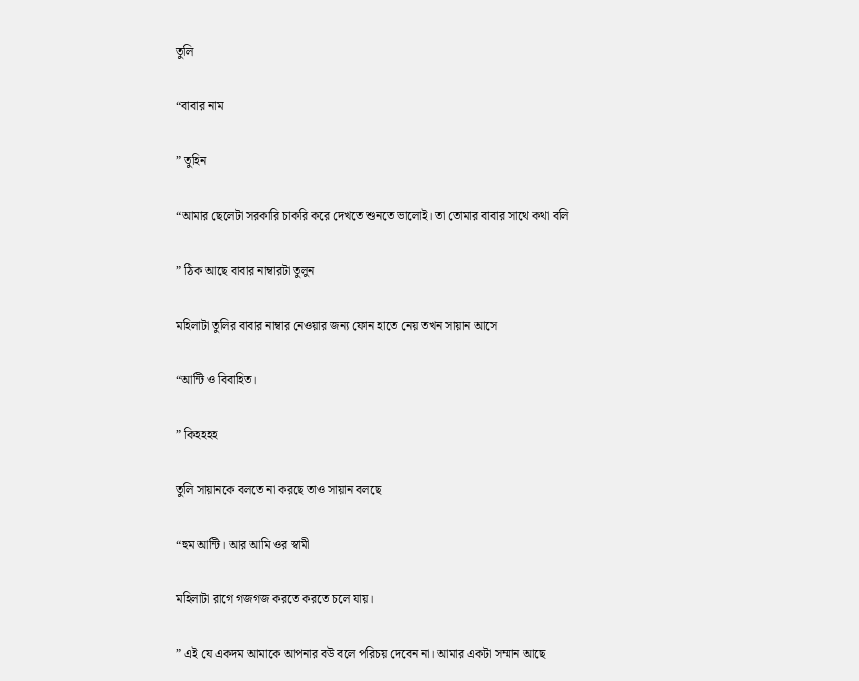তুলি

“বাবার নাম

” তুহিন

“আমার ছেলেটা সরকারি চাকরি করে দেখতে শুনতে ভালোই। তা তোমার বাবার সাথে কথা বলি

” ঠিক আছে বাবার নাম্বারটা তুলুন

মহিলাটা তুলির বাবার নাম্বার নেওয়ার জন্য ফোন হাতে নেয় তখন সায়ান আসে

“আন্টি ও বিবাহিত।

” কিহহহহ

তুলি সায়ানকে বলতে না করছে তাও সায়ান বলছে

“হুম আন্টি। আর আমি ওর স্বামী

মহিলাটা রাগে গজগজ করতে করতে চলে যায়।

” এই যে একদম আমাকে আপনার বউ বলে পরিচয় দেবেন না। আমার একটা সম্মান আছে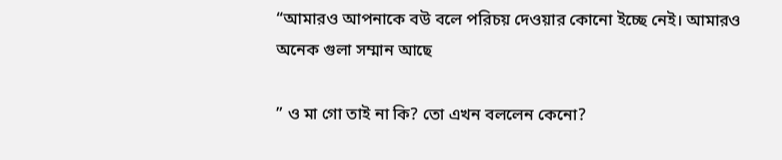“আমারও আপনাকে বউ বলে পরিচয় দেওয়ার কোনো ইচ্ছে নেই। আমারও অনেক গুলা সম্মান আছে

” ও মা গো তাই না কি? তো এখন বললেন কেনো?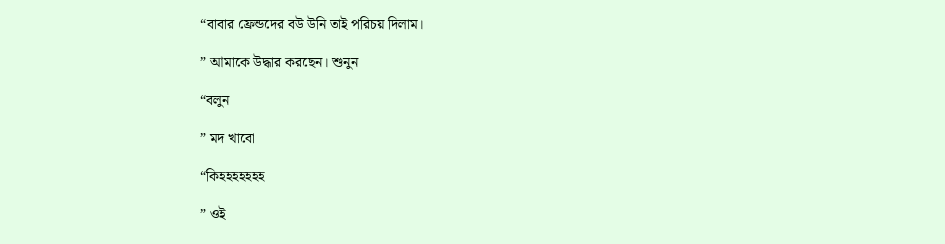“বাবার ফ্রেন্ডদের বউ উনি তাই পরিচয় দিলাম।

” আমাকে উদ্ধার করছেন। শুনুন

“বলুন

” মদ খাবো

“কিহহহহহহহ

” ওই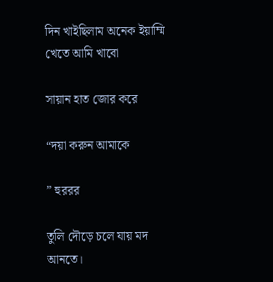দিন খাইছিলাম অনেক ইয়াম্মি খেতে আমি খাবো

সায়ান হাত জোর করে

“দয়া করুন আমাকে

” হুররর

তুলি দৌড়ে চলে যায় মদ আনতে।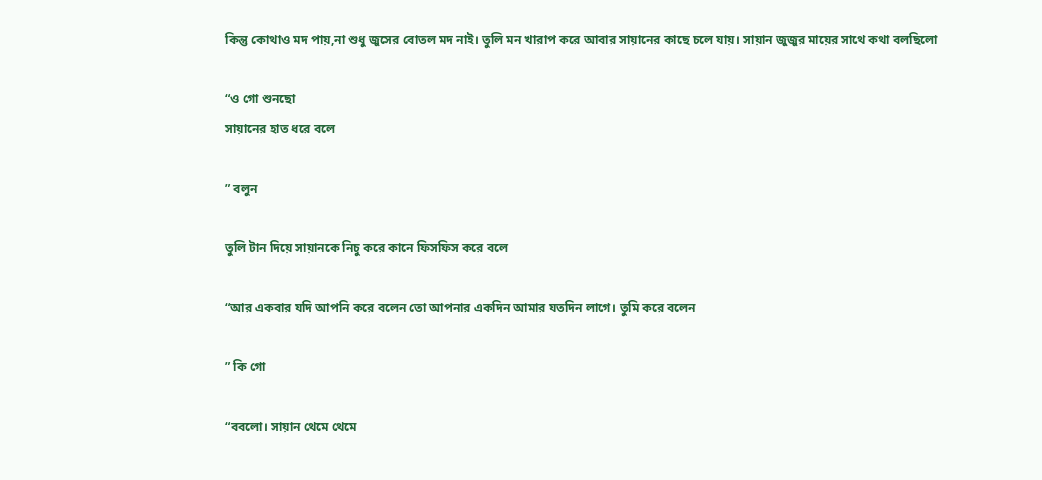কিন্তু কোথাও মদ পায়,না শুধু জুসের বোতল মদ নাই। তুলি মন খারাপ করে আবার সায়ানের কাছে চলে যায়। সায়ান জুজুর মায়ের সাথে কথা বলছিলো

“ও গো শুনছো
সায়ানের হাত ধরে বলে

” বলুন

তুলি টান দিয়ে সায়ানকে নিচু করে কানে ফিসফিস করে বলে

“আর একবার যদি আপনি করে বলেন তো আপনার একদিন আমার যতদিন লাগে। তুমি করে বলেন

” কি গো

“ববলো। সায়ান থেমে থেমে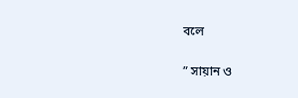বলে

” সায়ান ও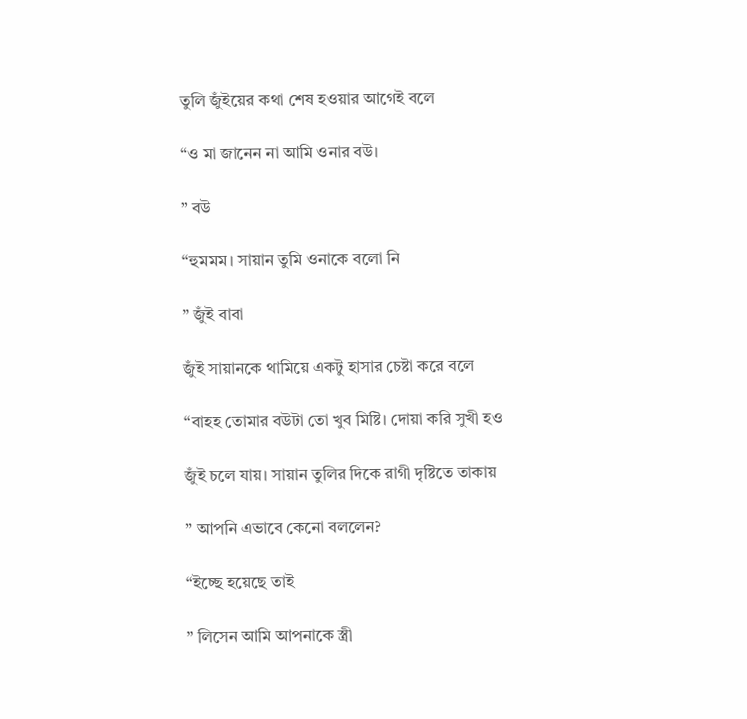তুলি জুঁইয়ের কথা শেষ হওয়ার আগেই বলে

“ও মা জানেন না আমি ওনার বউ।

” বউ

“হুমমম। সায়ান তুমি ওনাকে বলো নি

” জুঁই বাবা

জুঁই সায়ানকে থামিয়ে একটু হাসার চেষ্টা করে বলে

“বাহহ তোমার বউটা তো খুব মিষ্টি। দোয়া করি সুখী হও

জুঁই চলে যায়। সায়ান তুলির দিকে রাগী দৃষ্টিতে তাকায়

” আপনি এভাবে কেনো বললেন?

“ইচ্ছে হয়েছে তাই

” লিসেন আমি আপনাকে স্ত্রী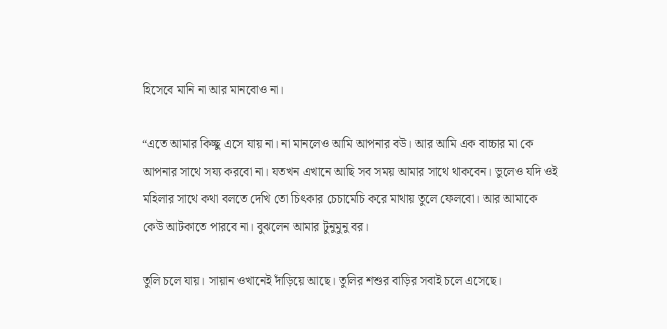হিসেবে মানি না আর মানবোও না।

“এতে আমার কিচ্ছু এসে যায় না। না মানলেও আমি আপনার বউ। আর আমি এক বাচ্চার মা কে আপনার সাথে সয্য করবো না। যতখন এখানে আছি সব সময় আমার সাথে থাকবেন। ভুলেও যদি ওই মহিলার সাথে কথা বলতে দেখি তো চিৎকার চেচামেচি করে মাথায় তুলে ফেলবো। আর আমাকে কেউ আটকাতে পারবে না। বুঝলেন আমার টুনুমুনু বর।

তুলি চলে যায়। সায়ান ওখানেই দাঁড়িয়ে আছে। তুলির শশুর বাড়ির সবাই চলে এসেছে।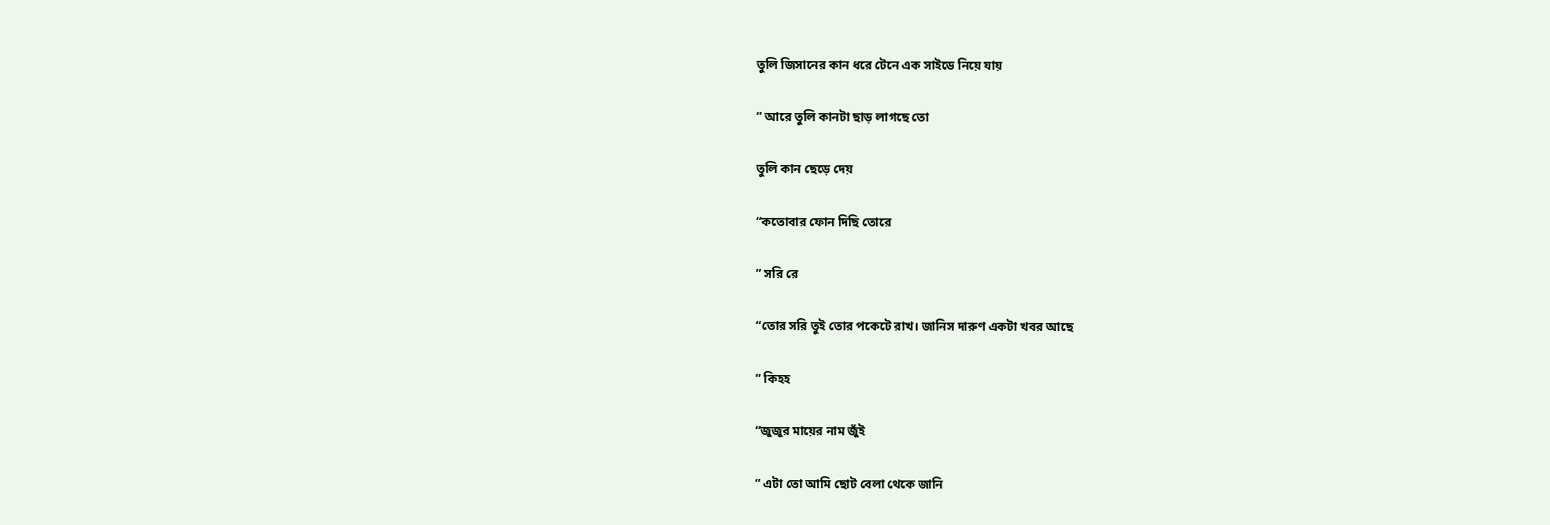তুলি জিসানের কান ধরে টেনে এক সাইডে নিয়ে যায়

” আরে তুলি কানটা ছাড় লাগছে তো

তুলি কান ছেড়ে দেয়

“কতোবার ফোন দিছি তোরে

” সরি রে

“তোর সরি তুই তোর পকেটে রাখ। জানিস দারুণ একটা খবর আছে

” কিহহ

“জুজুর মায়ের নাম জুঁই

” এটা তো আমি ছোট বেলা থেকে জানি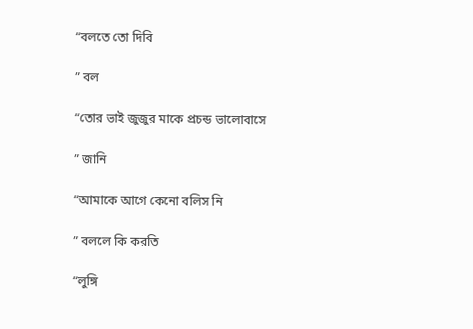“বলতে তো দিবি

” বল

“তোর ভাই জুজুর মাকে প্রচন্ড ভালোবাসে

” জানি

“আমাকে আগে কেনো বলিস নি

” বললে কি করতি

“লুঙ্গি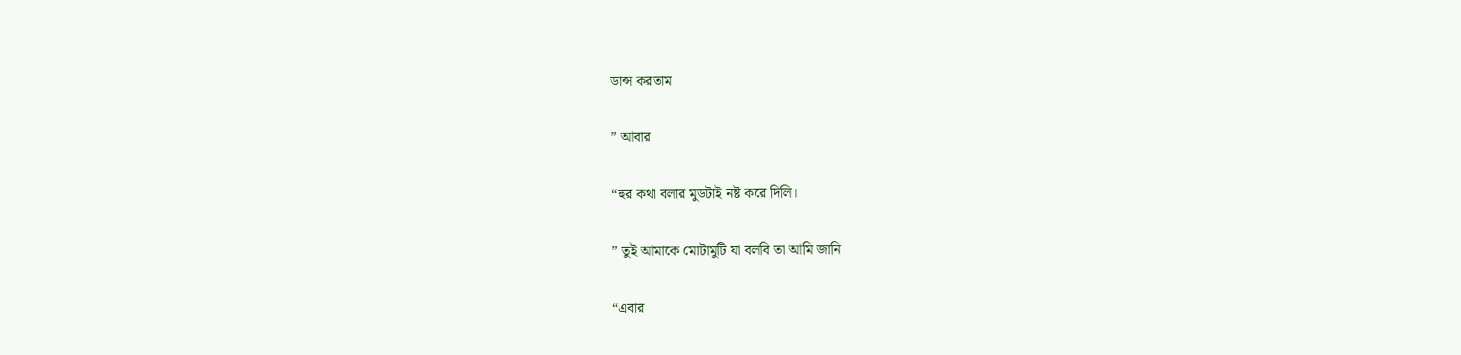ডান্স করতাম

” আবার

“হুর কথা বলার মুডটাই নষ্ট করে দিলি।

” তুই আমাকে মোটামুটি যা বলবি তা আমি জানি

“এবার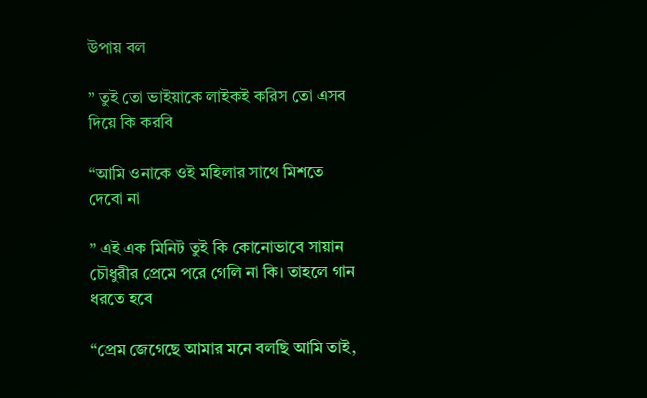উপায় বল

” তুই তো ভাইয়াকে লাইকই করিস তো এসব দিয়ে কি করবি

“আমি ওনাকে ওই মহিলার সাথে মিশতে দেবো না

” এই এক মিনিট তুই কি কোনোভাবে সায়ান চৌধুরীর প্রেমে পরে গেলি না কি। তাহলে গান ধরতে হবে

“প্রেম জেগেছে আমার মনে বলছি আমি তাই,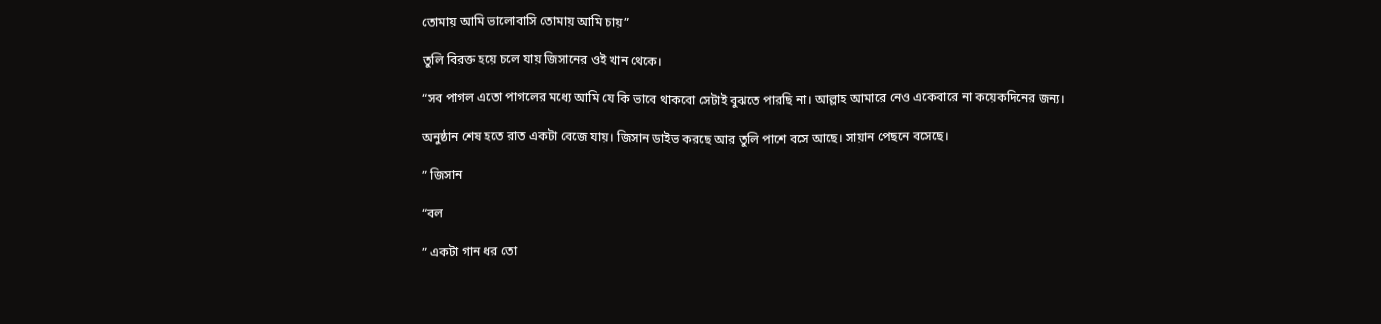তোমায় আমি ভালোবাসি তোমায় আমি চায়”

তুলি বিরক্ত হয়ে চলে যায় জিসানের ওই খান থেকে।

“সব পাগল এতো পাগলের মধ্যে আমি যে কি ভাবে থাকবো সেটাই বুঝতে পারছি না। আল্লাহ আমারে নেও একেবারে না কয়েকদিনের জন্য।

অনুষ্ঠান শেষ হতে রাত একটা বেজে যায়। জিসান ডাইভ করছে আর তুলি পাশে বসে আছে। সায়ান পেছনে বসেছে।

” জিসান

“বল

” একটা গান ধর তো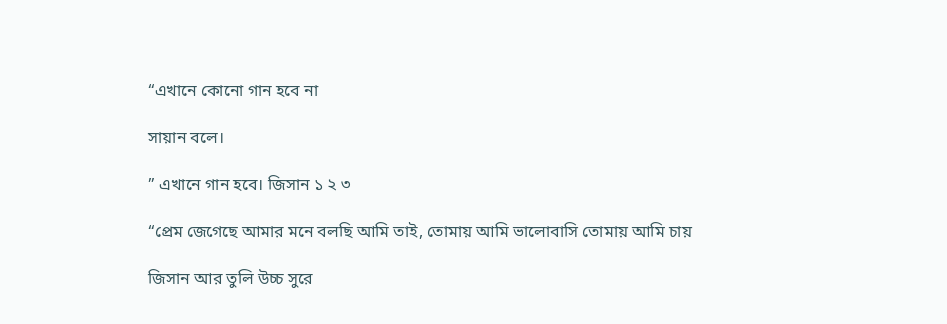“এখানে কোনো গান হবে না

সায়ান বলে।

” এখানে গান হবে। জিসান ১ ২ ৩

“প্রেম জেগেছে আমার মনে বলছি আমি তাই, তোমায় আমি ভালোবাসি তোমায় আমি চায়

জিসান আর তুলি উচ্চ সুরে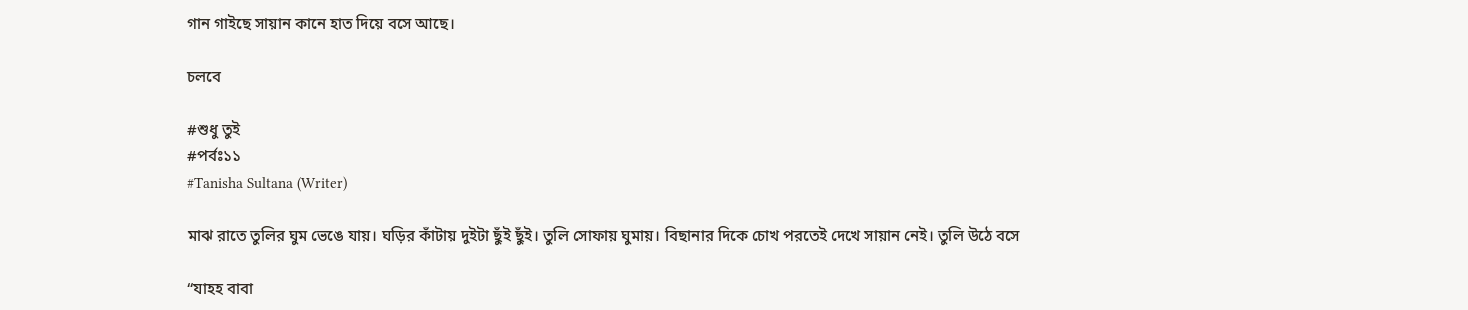গান গাইছে সায়ান কানে হাত দিয়ে বসে আছে।

চলবে

#শুধু তুই
#পর্বঃ১১
#Tanisha Sultana (Writer)

মাঝ রাতে তুলির ঘুম ভেঙে যায়। ঘড়ির কাঁটায় দুইটা ছুঁই ছুঁই। তুলি সোফায় ঘুমায়। বিছানার দিকে চোখ পরতেই দেখে সায়ান নেই। তুলি উঠে বসে

“যাহহ বাবা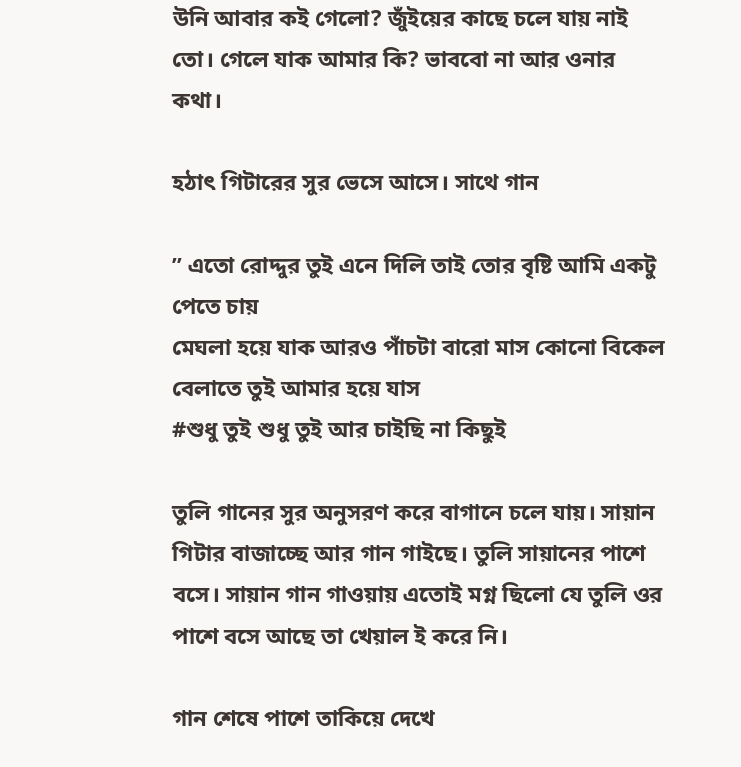উনি আবার কই গেলো? জুঁইয়ের কাছে চলে যায় নাই তো। গেলে যাক আমার কি? ভাববো না আর ওনার কথা।

হঠাৎ গিটারের সুর ভেসে আসে। সাথে গান

” এতো রোদ্দুর তুই এনে দিলি তাই তোর বৃষ্টি আমি একটু পেতে চায়
মেঘলা হয়ে যাক আরও পাঁচটা বারো মাস কোনো বিকেল বেলাতে তুই আমার হয়ে যাস
#শুধু তুই শুধু তুই আর চাইছি না কিছুই

তুলি গানের সুর অনুসরণ করে বাগানে চলে যায়। সায়ান গিটার বাজাচ্ছে আর গান গাইছে। তুলি সায়ানের পাশে বসে। সায়ান গান গাওয়ায় এতোই মগ্ন ছিলো যে তুলি ওর পাশে বসে আছে তা খেয়াল ই করে নি।

গান শেষে পাশে তাকিয়ে দেখে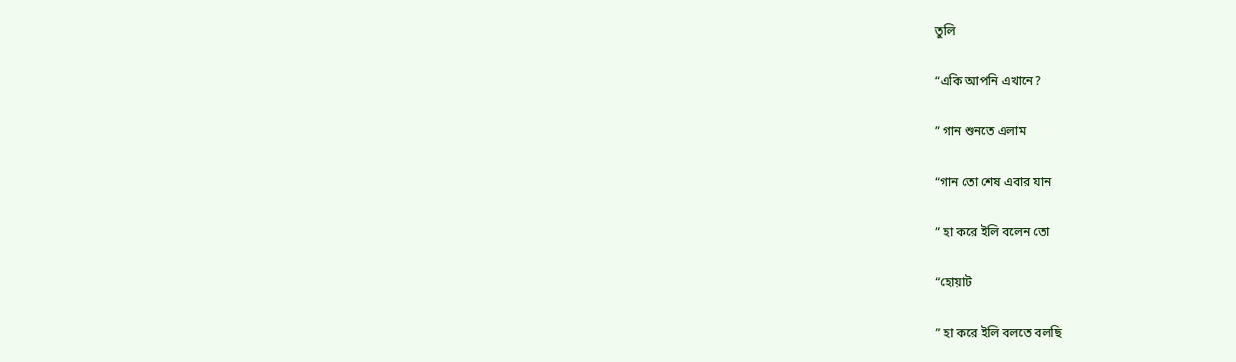তুলি

“একি আপনি এখানে?

” গান শুনতে এলাম

“গান তো শেষ এবার যান

” হা করে ইলি বলেন তো

“হোয়াট

” হা করে ইলি বলতে বলছি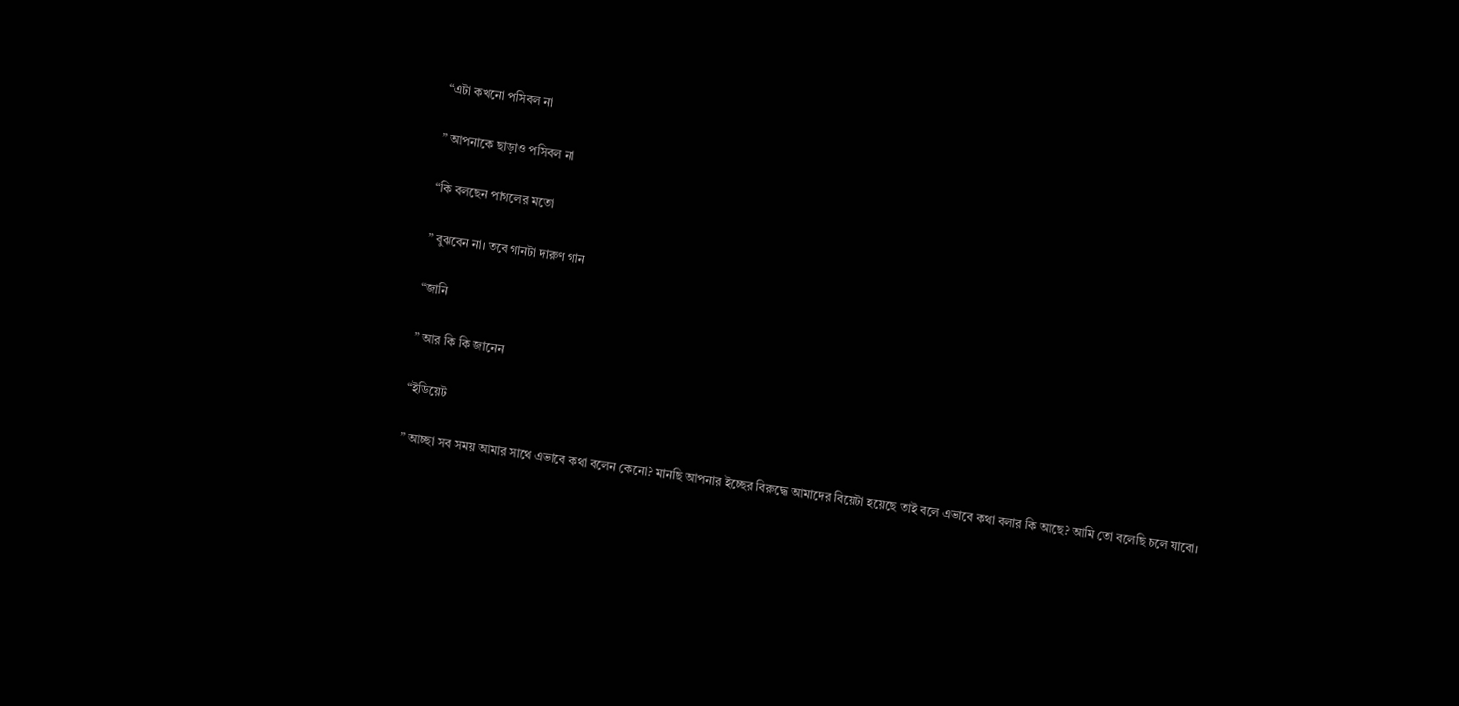“এটা কখনো পসিবল না

” আপনাকে ছাড়াও পসিবল না

“কি বলছেন পাগলের মতো

” বুঝবেন না। তবে গানটা দারুণ গান

“জানি

” আর কি কি জানেন

“ইডিয়েট

” আচ্ছা সব সময় আমার সাথে এভাবে কথা বলেন কেনো? মানছি আপনার ইচ্ছের বিরুদ্ধে আমাদের বিয়েটা হয়েছে তাই বলে এভাবে কথা বলার কি আছে? আমি তো বলেছি চলে যাবো।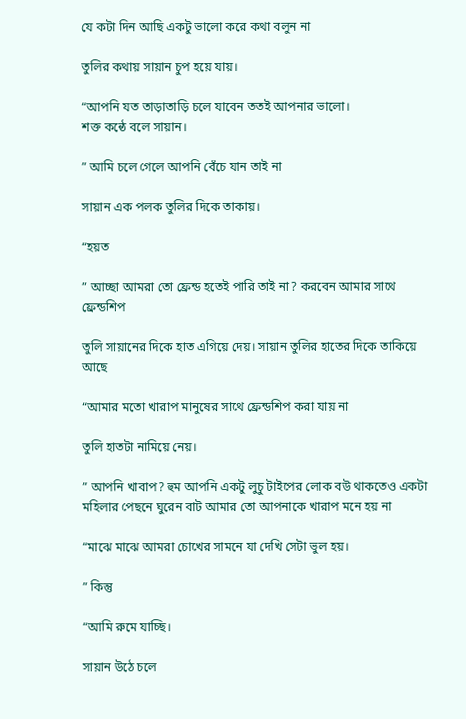যে কটা দিন আছি একটু ভালো করে কথা বলুন না

তুলির কথায় সায়ান চুপ হয়ে যায়।

“আপনি যত তাড়াতাড়ি চলে যাবেন ততই আপনার ভালো।
শক্ত কন্ঠে বলে সায়ান।

” আমি চলে গেলে আপনি বেঁচে যান তাই না

সায়ান এক পলক তুলির দিকে তাকায়।

“হয়ত

” আচ্ছা আমরা তো ফ্রেন্ড হতেই পারি তাই না? করবেন আমার সাথে ফ্রেন্ডশিপ

তুলি সায়ানের দিকে হাত এগিয়ে দেয়। সায়ান তুলির হাতের দিকে তাকিয়ে আছে

“আমার মতো খারাপ মানুষের সাথে ফ্রেন্ডশিপ করা যায় না

তুলি হাতটা নামিয়ে নেয়।

” আপনি খাবাপ? হুম আপনি একটু লুচু টাইপের লোক বউ থাকতেও একটা মহিলার পেছনে ঘুরেন বাট আমার তো আপনাকে খারাপ মনে হয় না

“মাঝে মাঝে আমরা চোখের সামনে যা দেখি সেটা ভুল হয়।

” কিন্তু

“আমি রুমে যাচ্ছি।

সায়ান উঠে চলে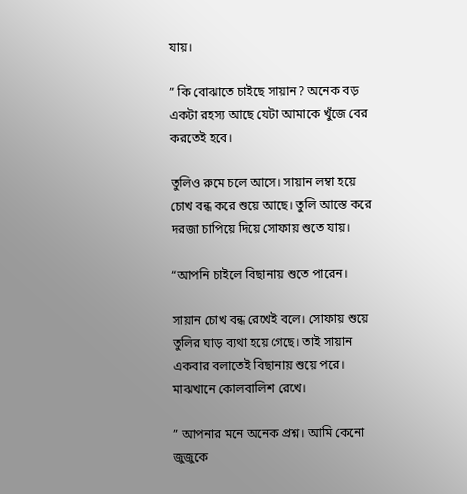যায়।

” কি বোঝাতে চাইছে সায়ান? অনেক বড় একটা রহস্য আছে যেটা আমাকে খুঁজে বের করতেই হবে।

তুলিও রুমে চলে আসে। সায়ান লম্বা হয়ে চোখ বন্ধ করে শুয়ে আছে। তুলি আস্তে করে দরজা চাপিয়ে দিয়ে সোফায় শুতে যায়।

“আপনি চাইলে বিছানায় শুতে পারেন।

সায়ান চোখ বন্ধ রেখেই বলে। সোফায় শুয়ে তুলির ঘাড় ব্যথা হয়ে গেছে। তাই সায়ান একবার বলাতেই বিছানায় শুয়ে পরে। মাঝখানে কোলবালিশ রেখে।

” আপনার মনে অনেক প্রশ্ন। আমি কেনো জুজুকে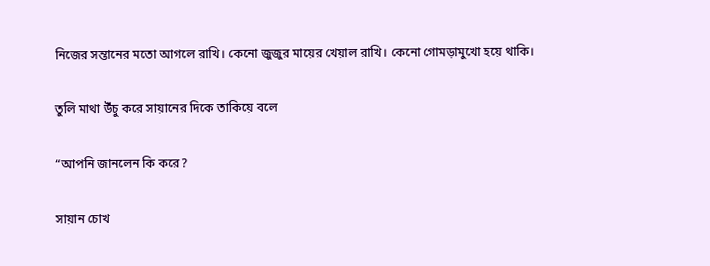নিজের সন্তানের মতো আগলে রাখি। কেনো জুজুর মায়ের খেয়াল রাখি। কেনো গোমড়ামুখো হয়ে থাকি।

তুলি মাথা উঁচু করে সায়ানের দিকে তাকিয়ে বলে

“আপনি জানলেন কি করে?

সায়ান চোখ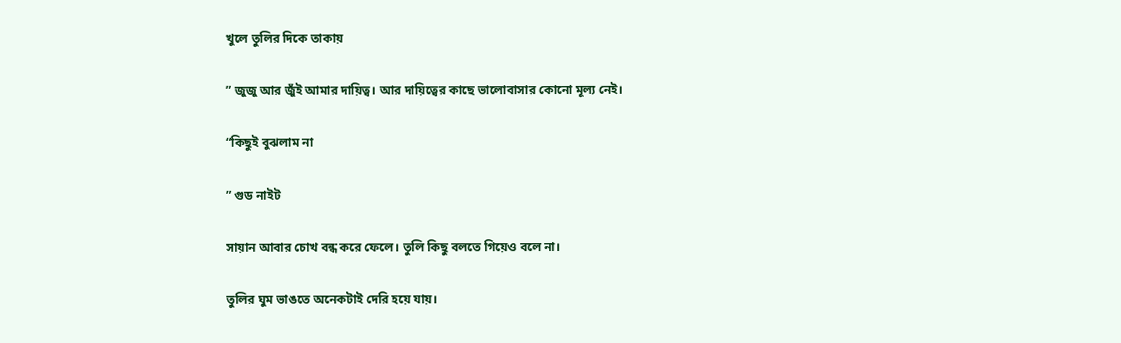খুলে তুলির দিকে তাকায়

” জুজু আর জুঁই আমার দায়িত্ব। আর দায়িত্বের কাছে ভালোবাসার কোনো মূল্য নেই।

“কিছুই বুঝলাম না

” গুড নাইট

সায়ান আবার চোখ বন্ধ করে ফেলে। তুলি কিছু বলতে গিয়েও বলে না।

তুলির ঘুম ভাঙতে অনেকটাই দেরি হয়ে যায়।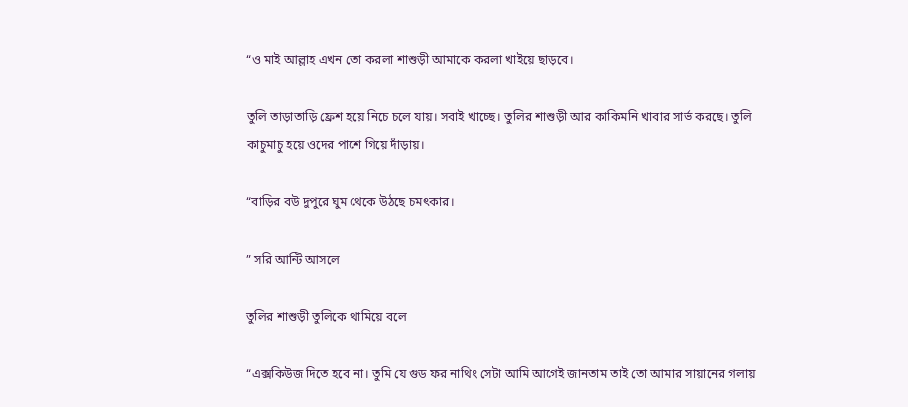“ও মাই আল্লাহ এখন তো করলা শাশুড়ী আমাকে করলা খাইয়ে ছাড়বে।

তুলি তাড়াতাড়ি ফ্রেশ হয়ে নিচে চলে যায়। সবাই খাচ্ছে। তুলির শাশুড়ী আর কাকিমনি খাবার সার্ভ করছে। তুলি কাচুমাচু হয়ে ওদের পাশে গিয়ে দাঁড়ায়।

“বাড়ির বউ দুপুরে ঘুম থেকে উঠছে চমৎকার।

” সরি আন্টি আসলে

তুলির শাশুড়ী তুলিকে থামিয়ে বলে

“এক্সকিউজ দিতে হবে না। তুমি যে গুড ফর নাথিং সেটা আমি আগেই জানতাম তাই তো আমার সায়ানের গলায়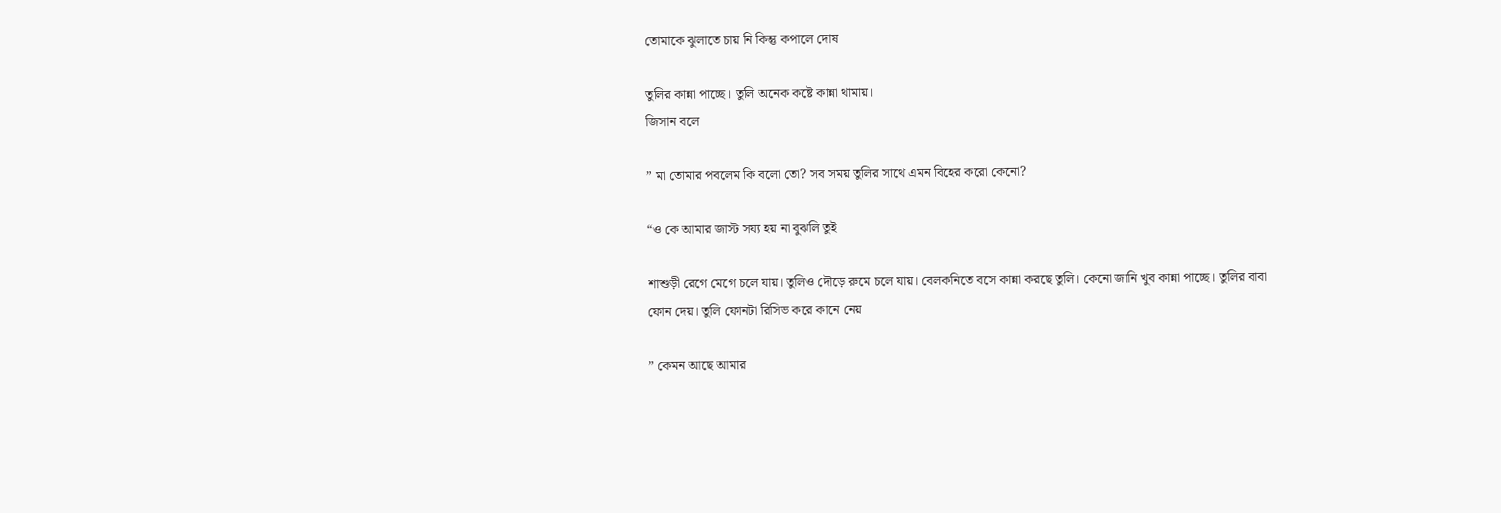তোমাকে ঝুলাতে চায় নি কিন্তু কপালে দোষ

তুলির কান্না পাচ্ছে। তুলি অনেক কষ্টে কান্না থামায়।
জিসান বলে

” মা তোমার পবলেম কি বলো তো? সব সময় তুলির সাথে এমন বিহের করো কেনো?

“ও কে আমার জাস্ট সয্য হয় না বুঝলি তুই

শাশুড়ী রেগে মেগে চলে যায়। তুলিও দৌড়ে রুমে চলে যায়। বেলকনিতে বসে কান্না করছে তুলি। কেনো জানি খুব কান্না পাচ্ছে। তুলির বাবা ফোন দেয়। তুলি ফোনটা রিসিভ করে কানে নেয়

” কেমন আছে আমার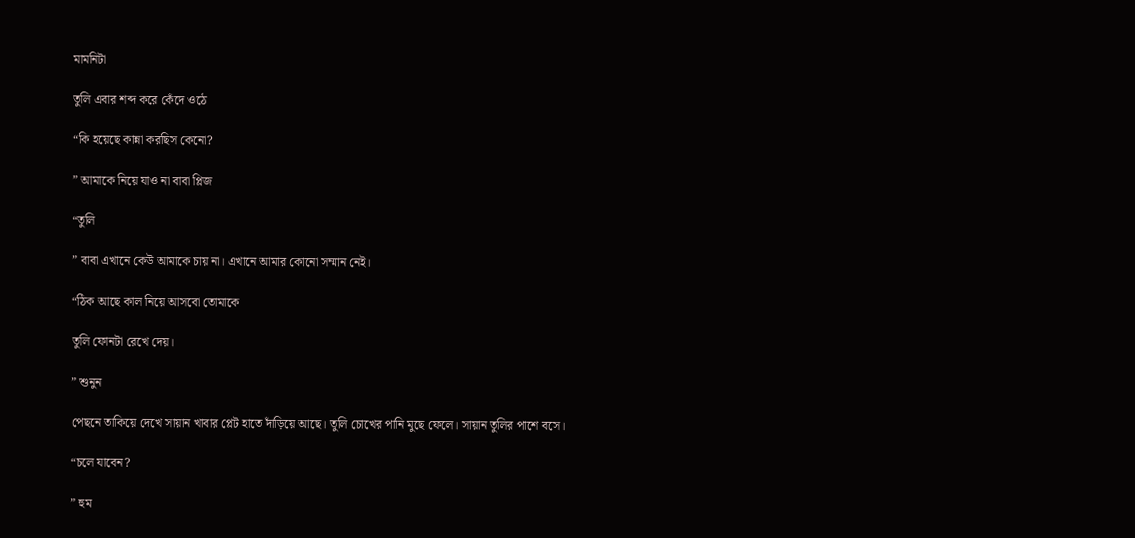মামনিটা

তুলি এবার শব্দ করে কেঁদে ওঠে

“কি হয়েছে কান্না করছিস কেনো?

” আমাকে নিয়ে যাও না বাবা প্লিজ

“তুলি

” বাবা এখানে কেউ আমাকে চায় না। এখানে আমার কোনো সম্মান নেই।

“ঠিক আছে কাল নিয়ে আসবো তোমাকে

তুলি ফোনটা রেখে দেয়।

” শুনুন

পেছনে তাকিয়ে দেখে সায়ান খাবার প্লেট হাতে দাঁড়িয়ে আছে। তুলি চোখের পানি মুছে ফেলে। সায়ান তুলির পাশে বসে।

“চলে যাবেন?

” হুম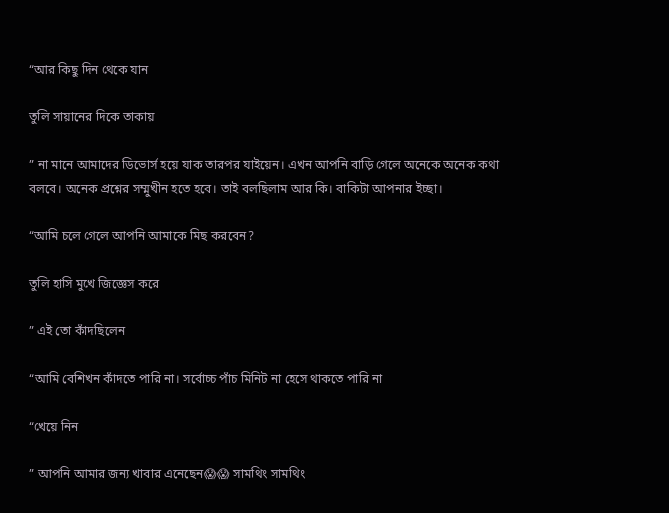“আর কিছু দিন থেকে যান

তুলি সায়ানের দিকে তাকায়

” না মানে আমাদের ডিভোর্স হয়ে যাক তারপর যাইয়েন। এখন আপনি বাড়ি গেলে অনেকে অনেক কথা বলবে। অনেক প্রশ্নের সম্মুখীন হতে হবে। তাই বলছিলাম আর কি। বাকিটা আপনার ইচ্ছা।

“আমি চলে গেলে আপনি আমাকে মিছ করবেন?

তুলি হাসি মুখে জিজ্ঞেস করে

” এই তো কাঁদছিলেন

“আমি বেশিখন কাঁদতে পারি না। সর্বোচ্চ পাঁচ মিনিট না হেসে থাকতে পারি না

“খেয়ে নিন

” আপনি আমার জন্য খাবার এনেছেন😱😱 সামথিং সামথিং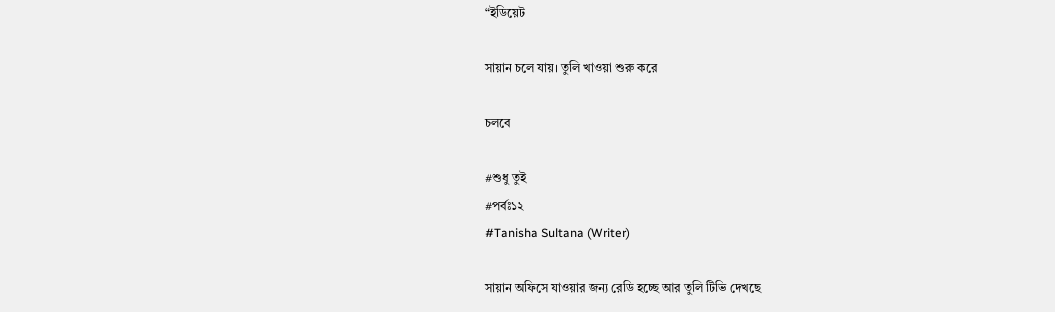“ইডিয়েট

সায়ান চলে যায়। তুলি খাওয়া শুরু করে

চলবে

#শুধু তুই
#পর্বঃ১২
#Tanisha Sultana (Writer)

সায়ান অফিসে যাওয়ার জন্য রেডি হচ্ছে আর তুলি টিভি দেখছে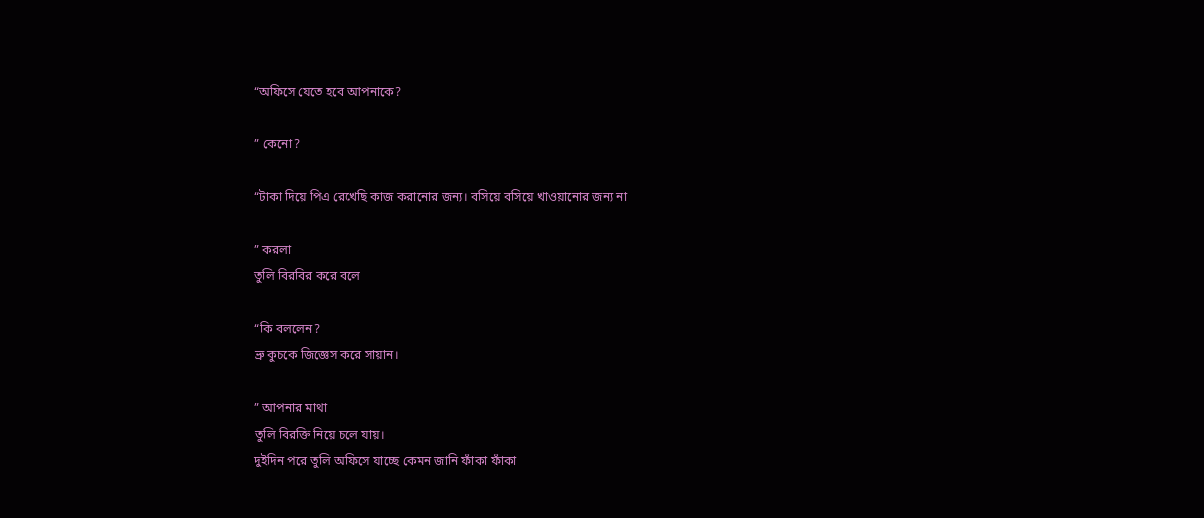“অফিসে যেতে হবে আপনাকে?

” কেনো?

“টাকা দিয়ে পিএ রেখেছি কাজ করানোর জন্য। বসিয়ে বসিয়ে খাওয়ানোর জন্য না

” করলা
তুলি বিরবির করে বলে

“কি বললেন?
ভ্রু কুচকে জিজ্ঞেস করে সায়ান।

” আপনার মাথা
তুলি বিরক্তি নিয়ে চলে যায়।
দুইদিন পরে তুলি অফিসে যাচ্ছে কেমন জানি ফাঁকা ফাঁকা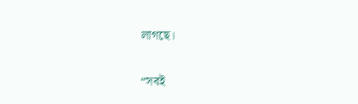লাগছে।

“সবই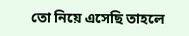তো নিয়ে এসেছি তাহলে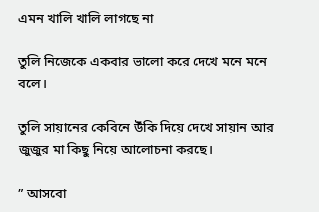এমন খালি খালি লাগছে না

তুলি নিজেকে একবার ভালো করে দেখে মনে মনে বলে।

তুলি সায়ানের কেবিনে উঁকি দিয়ে দেখে সায়ান আর জুজুর মা কিছু নিয়ে আলোচনা করছে।

” আসবো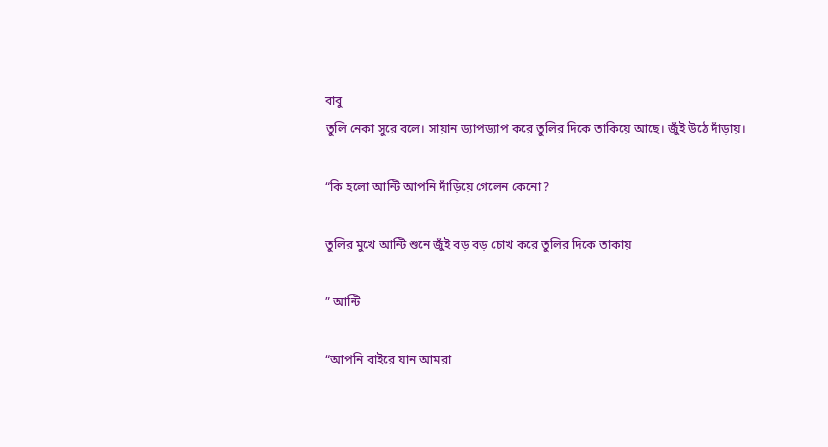বাবু
তুলি নেকা সুরে বলে। সায়ান ড্যাপড্যাপ করে তুলির দিকে তাকিয়ে আছে। জুঁই উঠে দাঁড়ায়।

“কি হলো আন্টি আপনি দাঁড়িয়ে গেলেন কেনো?

তুলির মুখে আন্টি শুনে জুঁই বড় বড় চোখ করে তুলির দিকে তাকায়

” আন্টি

“আপনি বাইরে যান আমরা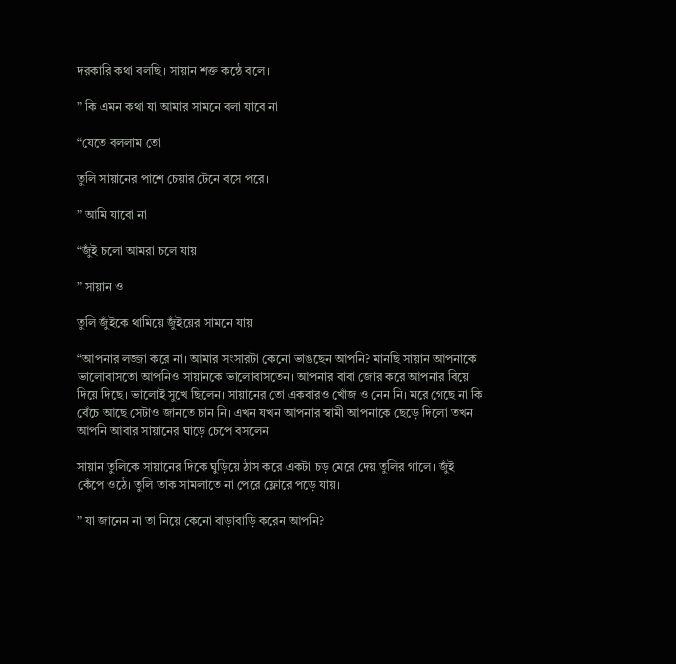দরকারি কথা বলছি। সায়ান শক্ত কন্ঠে বলে।

” কি এমন কথা যা আমার সামনে বলা যাবে না

“যেতে বললাম তো

তুলি সায়ানের পাশে চেয়ার টেনে বসে পরে।

” আমি যাবো না

“জুঁই চলো আমরা চলে যায়

” সায়ান ও

তুলি জুঁইকে থামিয়ে জুঁইয়ের সামনে যায়

“আপনার লজ্জা করে না। আমার সংসারটা কেনো ভাঙছেন আপনি? মানছি সায়ান আপনাকে ভালোবাসতো আপনিও সায়ানকে ভালোবাসতেন। আপনার বাবা জোর করে আপনার বিয়ে দিয়ে দিছে। ভালোই সুখে ছিলেন। সায়ানের তো একবারও খোঁজ ও নেন নি। মরে গেছে না কি বেঁচে আছে সেটাও জানতে চান নি। এখন যখন আপনার স্বামী আপনাকে ছেড়ে দিলো তখন আপনি আবার সায়ানের ঘাড়ে চেপে বসলেন

সায়ান তুলিকে সায়ানের দিকে ঘুড়িয়ে ঠাস করে একটা চড় মেরে দেয় তুলির গালে। জুঁই কেঁপে ওঠে। তুলি তাক সামলাতে না পেরে ফ্লোরে পড়ে যায়।

” যা জানেন না তা নিয়ে কেনো বাড়াবাড়ি করেন আপনি?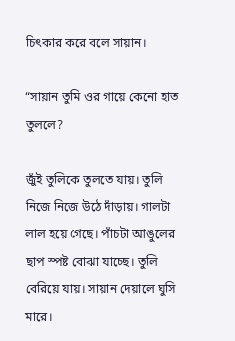চিৎকার করে বলে সায়ান।

“সায়ান তুমি ওর গায়ে কেনো হাত তুললে?

জুঁই তুলিকে তুলতে যায়। তুলি নিজে নিজে উঠে দাঁড়ায়। গালটা লাল হয়ে গেছে। পাঁচটা আঙুলের ছাপ স্পষ্ট বোঝা যাচ্ছে। তুলি বেরিয়ে যায়। সায়ান দেয়ালে ঘুসি মারে।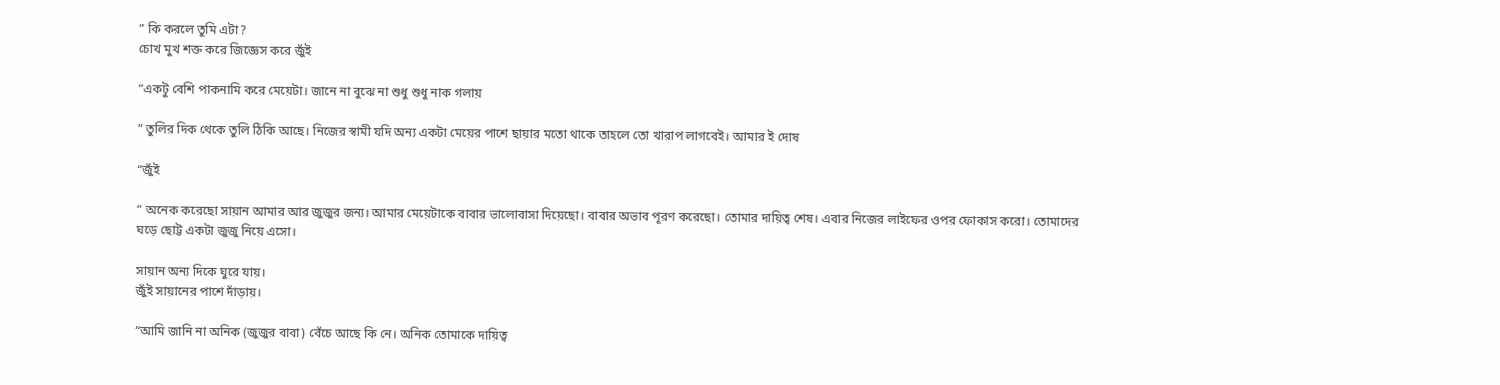” কি করলে তুমি এটা?
চোখ মুখ শক্ত করে জিজ্ঞেস করে জুঁই

“একটু বেশি পাকনামি করে মেয়েটা। জানে না বুঝে না শুধু শুধু নাক গলায়

” তুলির দিক থেকে তুলি ঠিকি আছে। নিজের স্বামী যদি অন্য একটা মেয়ের পাশে ছায়ার মতো থাকে তাহলে তো খারাপ লাগবেই। আমার ই দোষ

“জুঁই

” অনেক করেছো সায়ান আমার আর জুজুর জন্য। আমার মেয়েটাকে বাবার ভালোবাসা দিয়েছো। বাবার অভাব পূরণ করেছো। তোমার দায়িত্ব শেষ। এবার নিজের লাইফের ওপর ফোকাস করো। তোমাদের ঘড়ে ছোট্ট একটা জুজু নিয়ে এসো।

সায়ান অন্য দিকে ঘুরে যায়।
জুঁই সায়ানের পাশে দাঁড়ায়।

“আমি জানি না অনিক (জুজুর বাবা) বেঁচে আছে কি নে। অনিক তোমাকে দায়িত্ব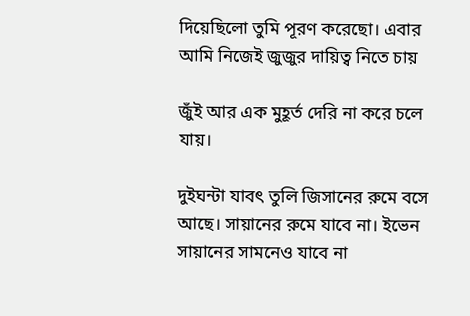দিয়েছিলো তুমি পূরণ করেছো। এবার আমি নিজেই জুজুর দায়িত্ব নিতে চায়

জুঁই আর এক মুহূর্ত দেরি না করে চলে যায়।

দুইঘন্টা যাবৎ তুলি জিসানের রুমে বসে আছে। সায়ানের রুমে যাবে না। ইভেন সায়ানের সামনেও যাবে না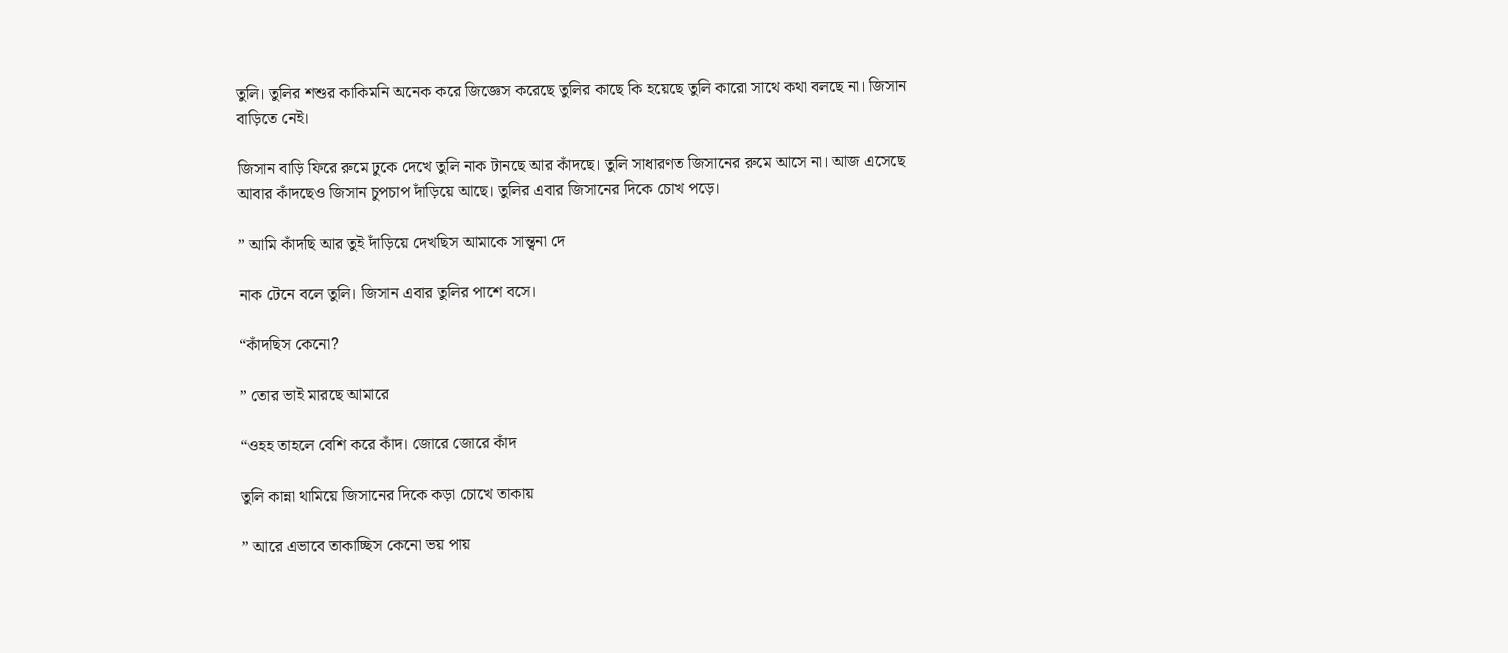তুলি। তুলির শশুর কাকিমনি অনেক করে জিজ্ঞেস করেছে তুলির কাছে কি হয়েছে তুলি কারো সাথে কথা বলছে না। জিসান বাড়িতে নেই।

জিসান বাড়ি ফিরে রুমে ঢুকে দেখে তুলি নাক টানছে আর কাঁদছে। তুলি সাধারণত জিসানের রুমে আসে না। আজ এসেছে আবার কাঁদছেও জিসান চুপচাপ দাঁড়িয়ে আছে। তুলির এবার জিসানের দিকে চোখ পড়ে।

” আমি কাঁদছি আর তুই দাঁড়িয়ে দেখছিস আমাকে সান্ত্বনা দে

নাক টেনে বলে তুলি। জিসান এবার তুলির পাশে বসে।

“কাঁদছিস কেনো?

” তোর ভাই মারছে আমারে

“ওহহ তাহলে বেশি করে কাঁদ। জোরে জোরে কাঁদ

তুলি কান্না থামিয়ে জিসানের দিকে কড়া চোখে তাকায়

” আরে এভাবে তাকাচ্ছিস কেনো ভয় পায়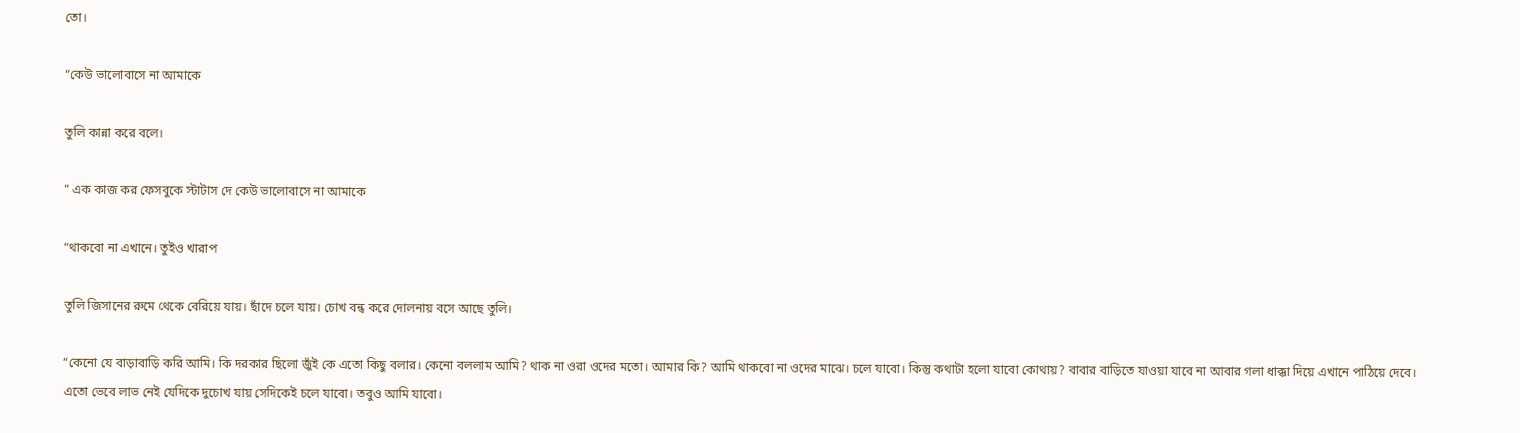তো।

“কেউ ভালোবাসে না আমাকে

তুলি কান্না করে বলে।

” এক কাজ কর ফেসবুকে স্টাটাস দে কেউ ভালোবাসে না আমাকে

“থাকবো না এখানে। তুইও খারাপ

তুলি জিসানের রুমে থেকে বেরিয়ে যায়। ছাঁদে চলে যায়। চোখ বন্ধ করে দোলনায় বসে আছে তুলি।

“কেনো যে বাড়াবাড়ি করি আমি। কি দরকার ছিলো জুঁই কে এতো কিছু বলার। কেনো বললাম আমি? থাক না ওরা ওদের মতো। আমার কি? আমি থাকবো না ওদের মাঝে। চলে যাবো। কিন্তু কথাটা হলো যাবো কোথায়? বাবার বাড়িতে যাওয়া যাবে না আবার গলা ধাক্কা দিয়ে এখানে পাঠিয়ে দেবে।
এতো ভেবে লাভ নেই যেদিকে দুচোখ যায় সেদিকেই চলে যাবো। তবুও আমি যাবো।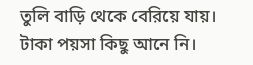তুলি বাড়ি থেকে বেরিয়ে যায়। টাকা পয়সা কিছু আনে নি।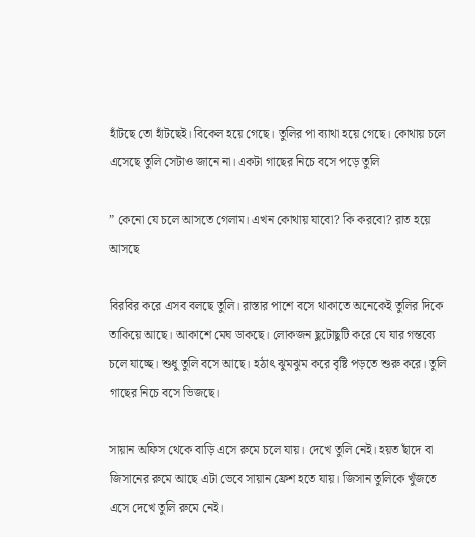হাঁটছে তো হাঁটছেই। বিকেল হয়ে গেছে। তুলির পা ব্যাথা হয়ে গেছে। কোথায় চলে এসেছে তুলি সেটাও জানে না। একটা গাছের নিচে বসে পড়ে তুলি

” কেনো যে চলে আসতে গেলাম। এখন কোথায় যাবো? কি করবো? রাত হয়ে আসছে

বিরবির করে এসব বলছে তুলি। রাস্তার পাশে বসে থাকাতে অনেকেই তুলির দিকে তাকিয়ে আছে। আকাশে মেঘ ডাকছে। লোকজন ছুটোছুটি করে যে যার গন্তব্যে চলে যাচ্ছে। শুধু তুলি বসে আছে। হঠাৎ ঝুমঝুম করে বৃষ্টি পড়তে শুরু করে। তুলি গাছের নিচে বসে ভিজছে।

সায়ান অফিস থেকে বাড়ি এসে রুমে চলে যায়। দেখে তুলি নেই। হয়ত ছাঁদে বা জিসানের রুমে আছে এটা ভেবে সায়ান ফ্রেশ হতে যায়। জিসান তুলিকে খুঁজতে এসে দেখে তুলি রুমে নেই।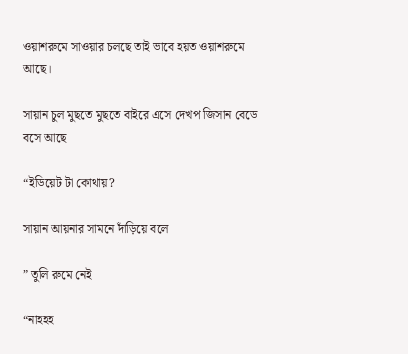ওয়াশরুমে সাওয়ার চলছে তাই ভাবে হয়ত ওয়াশরুমে আছে।

সায়ান চুল মুছতে মুছতে বাইরে এসে দেখপ জিসান বেডে বসে আছে

“ইডিয়েট টা কোথায়?

সায়ান আয়নার সামনে দাঁড়িয়ে বলে

” তুলি রুমে নেই

“নাহহহ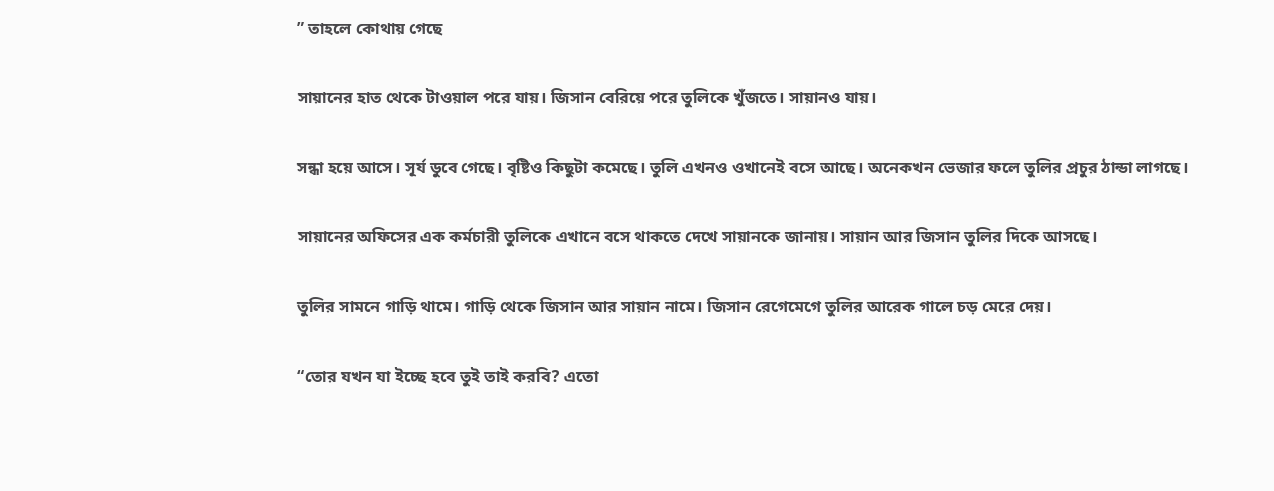” তাহলে কোথায় গেছে

সায়ানের হাত থেকে টাওয়াল পরে যায়। জিসান বেরিয়ে পরে তুলিকে খুঁজতে। সায়ানও যায়।

সন্ধা হয়ে আসে। সূর্য ডুবে গেছে। বৃষ্টিও কিছুটা কমেছে। তুলি এখনও ওখানেই বসে আছে। অনেকখন ভেজার ফলে তুলির প্রচুর ঠান্ডা লাগছে।

সায়ানের অফিসের এক কর্মচারী তুলিকে এখানে বসে থাকতে দেখে সায়ানকে জানায়। সায়ান আর জিসান তুলির দিকে আসছে।

তুলির সামনে গাড়ি থামে। গাড়ি থেকে জিসান আর সায়ান নামে। জিসান রেগেমেগে তুলির আরেক গালে চড় মেরে দেয়।

“তোর যখন যা ইচ্ছে হবে তুই তাই করবি? এতো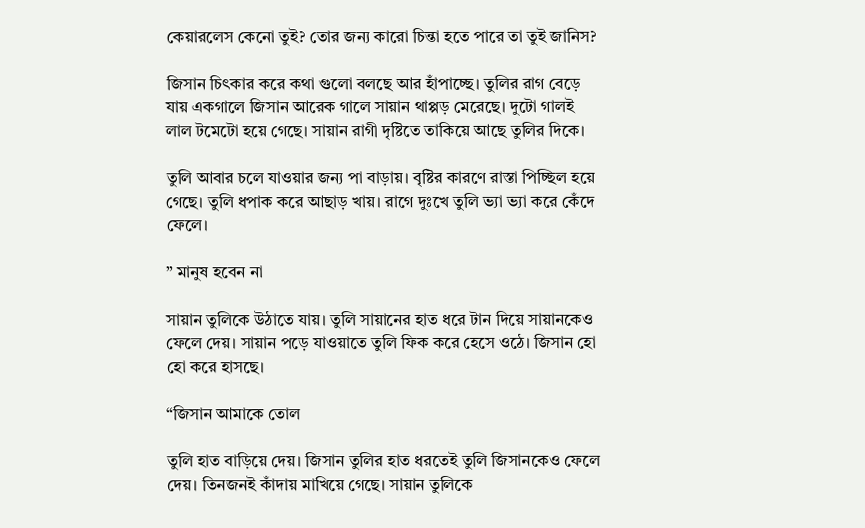কেয়ারলেস কেনো তুই? তোর জন্য কারো চিন্তা হতে পারে তা তুই জানিস?

জিসান চিৎকার করে কথা গুলো বলছে আর হাঁপাচ্ছে। তুলির রাগ বেড়ে যায় একগালে জিসান আরেক গালে সায়ান থাপ্পড় মেরেছে। দুটো গালই লাল টমেটো হয়ে গেছে। সায়ান রাগী দৃষ্টিতে তাকিয়ে আছে তুলির দিকে।

তুলি আবার চলে যাওয়ার জন্য পা বাড়ায়। বৃষ্টির কারণে রাস্তা পিচ্ছিল হয়ে গেছে। তুলি ধপাক করে আছাড় খায়। রাগে দুঃখে তুলি ভ্যা ভ্যা করে কেঁদে ফেলে।

” মানুষ হবেন না

সায়ান তুলিকে উঠাতে যায়। তুলি সায়ানের হাত ধরে টান দিয়ে সায়ানকেও ফেলে দেয়। সায়ান পড়ে যাওয়াতে তুলি ফিক করে হেসে ওঠে। জিসান হো হো করে হাসছে।

“জিসান আমাকে তোল

তুলি হাত বাড়িয়ে দেয়। জিসান তুলির হাত ধরতেই তুলি জিসানকেও ফেলে দেয়। তিনজনই কাঁদায় মাখিয়ে গেছে। সায়ান তুলিকে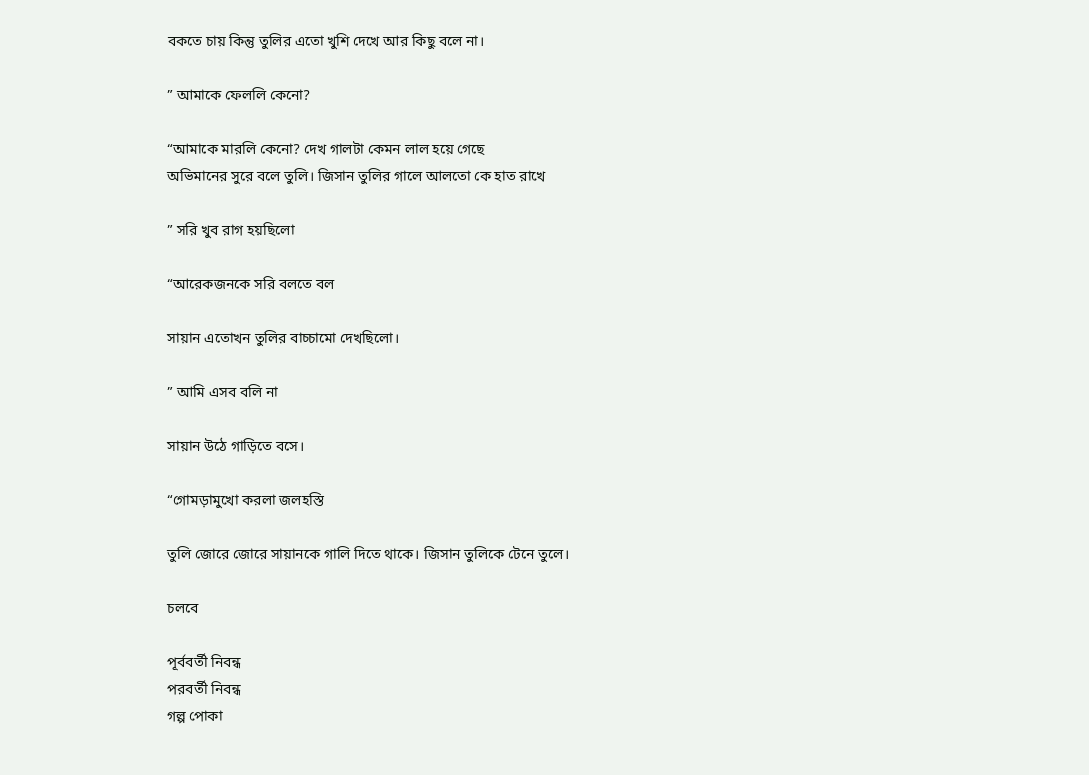বকতে চায় কিন্তু তুলির এতো খুশি দেখে আর কিছু বলে না।

” আমাকে ফেললি কেনো?

“আমাকে মারলি কেনো? দেখ গালটা কেমন লাল হয়ে গেছে
অভিমানের সুরে বলে তুলি। জিসান তুলির গালে আলতো কে হাত রাখে

” সরি খুব রাগ হয়ছিলো

“আরেকজনকে সরি বলতে বল

সায়ান এতোখন তুলির বাচ্চামো দেখছিলো।

” আমি এসব বলি না

সায়ান উঠে গাড়িতে বসে।

“গোমড়ামুখো করলা জলহস্তি

তুলি জোরে জোরে সায়ানকে গালি দিতে থাকে। জিসান তুলিকে টেনে তুলে।

চলবে

পূর্ববর্তী নিবন্ধ
পরবর্তী নিবন্ধ
গল্প পোকা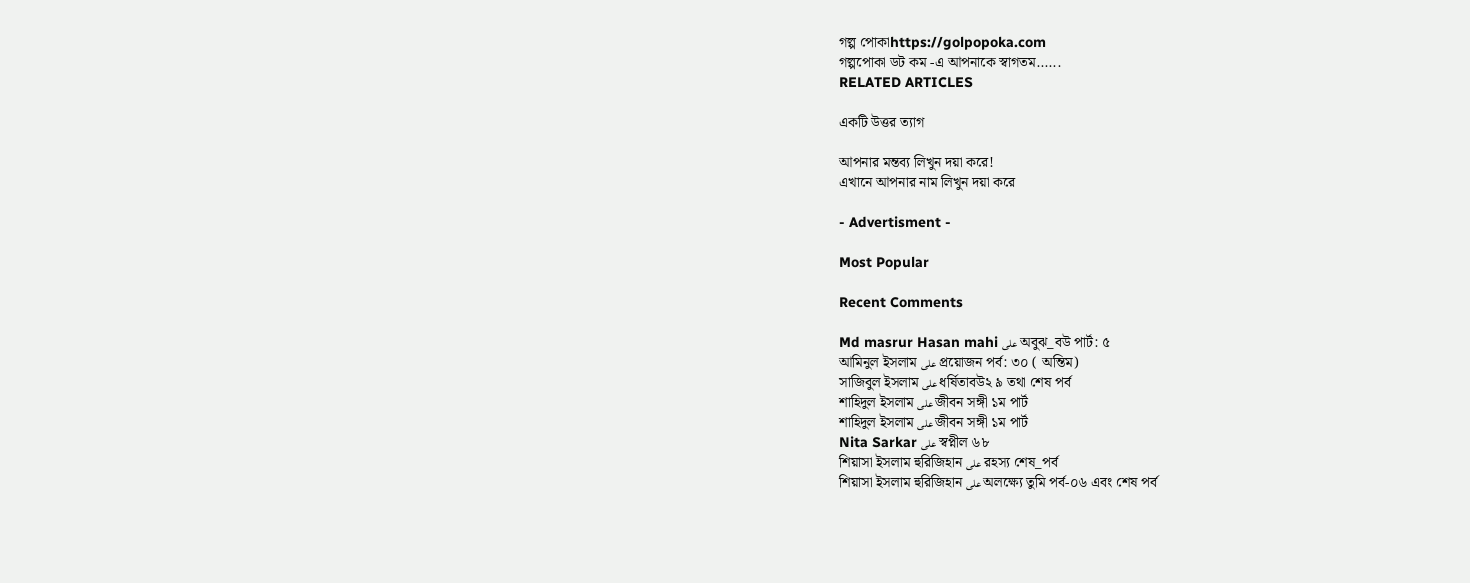গল্প পোকাhttps://golpopoka.com
গল্পপোকা ডট কম -এ আপনাকে স্বাগতম......
RELATED ARTICLES

একটি উত্তর ত্যাগ

আপনার মন্তব্য লিখুন দয়া করে!
এখানে আপনার নাম লিখুন দয়া করে

- Advertisment -

Most Popular

Recent Comments

Md masrur Hasan mahi على অবুঝ_বউ পার্ট: ৫
আমিনুল ইসলাম على প্রয়োজন পর্ব: ৩০ ( অন্তিম)
সাজিবুল ইসলাম على ধর্ষিতাবউ২ ৯ তথা শেষ পর্ব
শাহিদুল ইসলাম على জীবন সঙ্গী ১ম পার্ট
শাহিদুল ইসলাম على জীবন সঙ্গী ১ম পার্ট
Nita Sarkar على স্বপ্নীল ৬৮
শিয়াসা ইসলাম হুরিজিহান على রহস্য শেষ_পর্ব
শিয়াসা ইসলাম হুরিজিহান على অলক্ষ্যে তুমি পর্ব-০৬ এবং শেষ পর্ব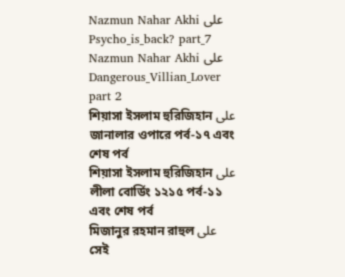Nazmun Nahar Akhi على Psycho_is_back? part_7
Nazmun Nahar Akhi على Dangerous_Villian_Lover part 2
শিয়াসা ইসলাম হুরিজিহান على জানালার ওপারে পর্ব-১৭ এবং শেষ পর্ব
শিয়াসা ইসলাম হুরিজিহান على লীলা বোর্ডিং ১২১৫ পর্ব-১১ এবং শেষ পর্ব
মিজানুর রহমান রাহুল على সেই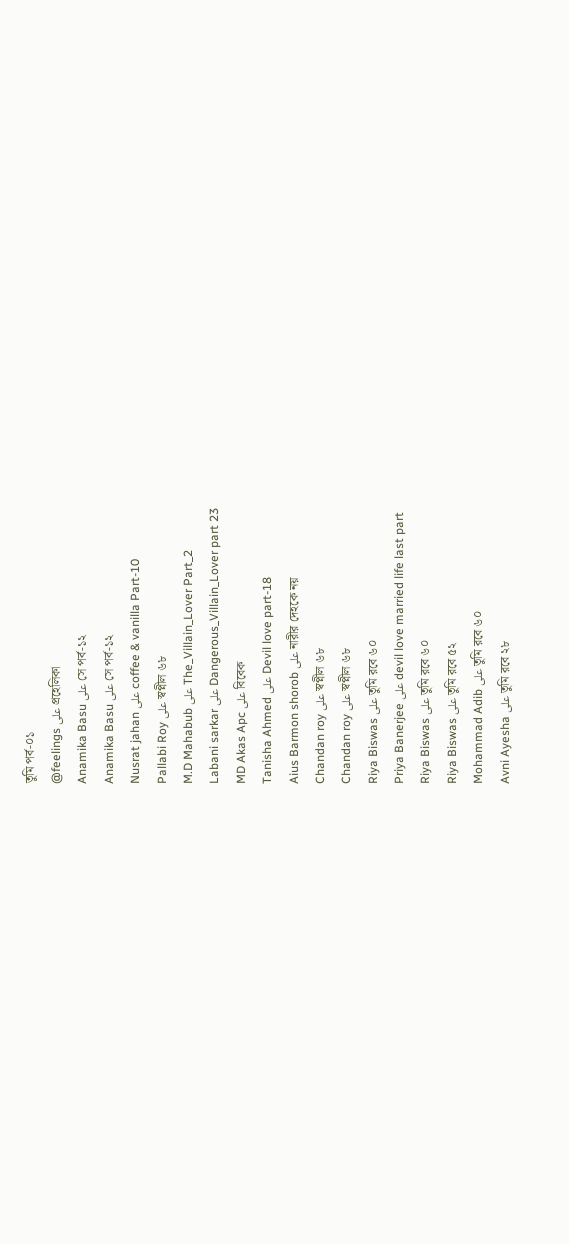তুমি পর্ব-০১
@feelings على প্রহেলিকা
Anamika Basu على সে পর্ব-১২
Anamika Basu على সে পর্ব-১২
Nusrat jahan على coffee & vanilla Part-10
Pallabi Roy على স্বপ্নীল ৬৮
M.D Mahabub على The_Villain_Lover Part_2
Labani sarkar على Dangerous_Villain_Lover part 23
MD Akas Apc على বিবেক
Tanisha Ahmed على Devil love part-18
Aius Barmon shorob على নারীর দেহকে নয়
Chandan roy على স্বপ্নীল ৬৮
Chandan roy على স্বপ্নীল ৬৮
Riya Biswas على তুমি রবে ৬০
Priya Banerjee على devil love married life last part
Riya Biswas على তুমি রবে ৬০
Riya Biswas على তুমি রবে ৫২
Mohammad Adib على তুমি রবে ৬০
Avni Ayesha على তুমি রবে ২৮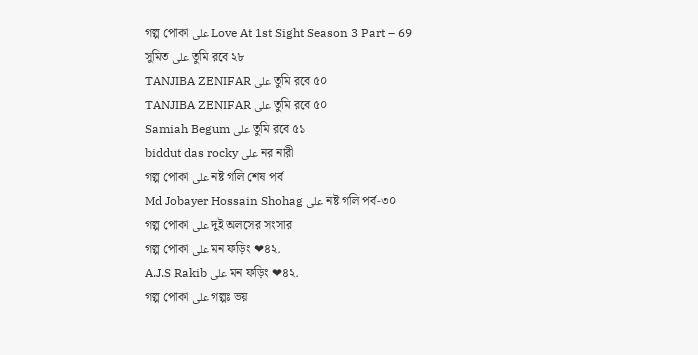গল্প পোকা على Love At 1st Sight Season 3 Part – 69
সুমিত على তুমি রবে ২৮
TANJIBA ZENIFAR على তুমি রবে ৫০
TANJIBA ZENIFAR على তুমি রবে ৫০
Samiah Begum على তুমি রবে ৫১
biddut das rocky على নর নারী
গল্প পোকা على নষ্ট গলি শেষ পর্ব
Md Jobayer Hossain Shohag على নষ্ট গলি পর্ব-৩০
গল্প পোকা على দুই অলসের সংসার
গল্প পোকা على মন ফড়িং ❤৪২.
A.J.S Rakib على মন ফড়িং ❤৪২.
গল্প পোকা على গল্পঃ ভয়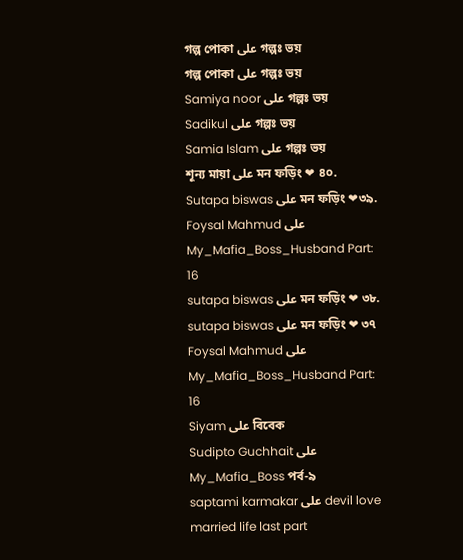গল্প পোকা على গল্পঃ ভয়
গল্প পোকা على গল্পঃ ভয়
Samiya noor على গল্পঃ ভয়
Sadikul على গল্পঃ ভয়
Samia Islam على গল্পঃ ভয়
শূন্য মায়া على মন ফড়িং ❤ ৪০.
Sutapa biswas على মন ফড়িং ❤৩৯.
Foysal Mahmud على My_Mafia_Boss_Husband Part: 16
sutapa biswas على মন ফড়িং ❤ ৩৮.
sutapa biswas على মন ফড়িং ❤ ৩৭
Foysal Mahmud على My_Mafia_Boss_Husband Part: 16
Siyam على বিবেক
Sudipto Guchhait على My_Mafia_Boss পর্ব-৯
saptami karmakar على devil love married life last part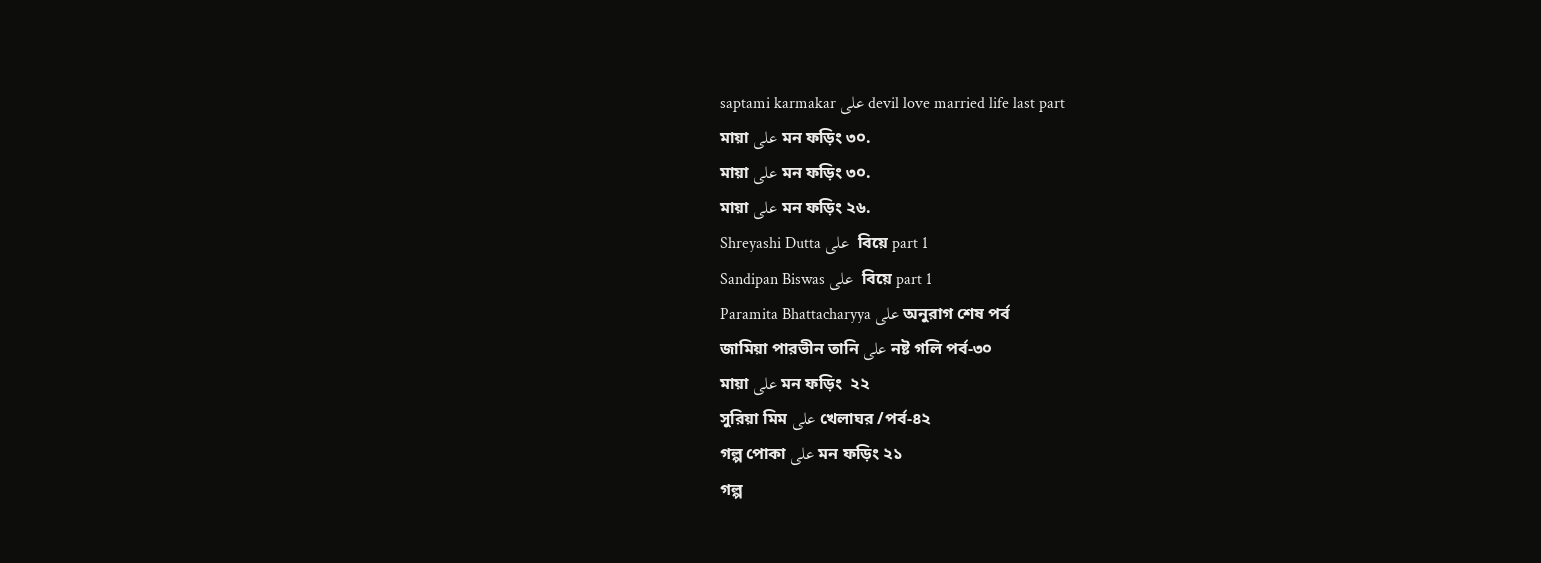saptami karmakar على devil love married life last part
মায়া على মন ফড়িং ৩০.
মায়া على মন ফড়িং ৩০.
মায়া على মন ফড়িং ২৬.
Shreyashi Dutta على  বিয়ে part 1
Sandipan Biswas على  বিয়ে part 1
Paramita Bhattacharyya على অনুরাগ শেষ পর্ব
জামিয়া পারভীন তানি على নষ্ট গলি পর্ব-৩০
মায়া على মন ফড়িং  ২২
সুরিয়া মিম على খেলাঘর /পর্ব-৪২
গল্প পোকা على মন ফড়িং ২১
গল্প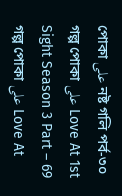পোকা على নষ্ট গলি পর্ব-৩০
গল্প পোকা على Love At 1st Sight Season 3 Part – 69
গল্প পোকা على Love At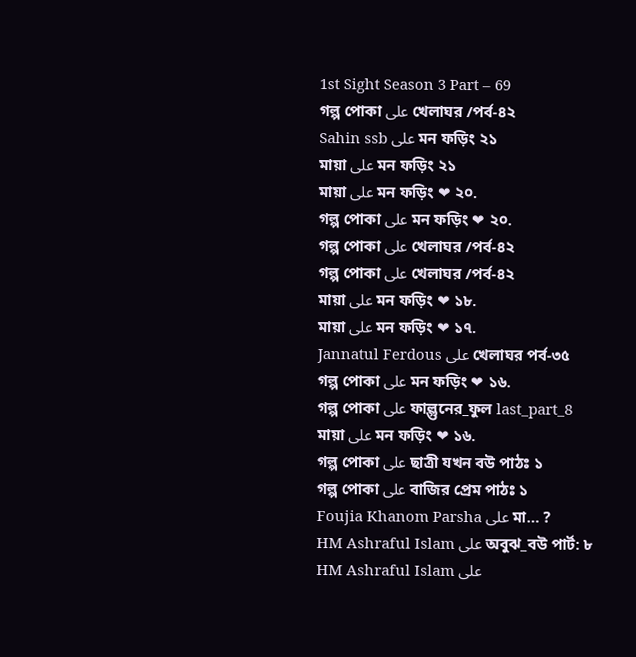1st Sight Season 3 Part – 69
গল্প পোকা على খেলাঘর /পর্ব-৪২
Sahin ssb على মন ফড়িং ২১
মায়া على মন ফড়িং ২১
মায়া على মন ফড়িং ❤ ২০.
গল্প পোকা على মন ফড়িং ❤ ২০.
গল্প পোকা على খেলাঘর /পর্ব-৪২
গল্প পোকা على খেলাঘর /পর্ব-৪২
মায়া على মন ফড়িং ❤ ১৮.
মায়া على মন ফড়িং ❤ ১৭.
Jannatul Ferdous على খেলাঘর পর্ব-৩৫
গল্প পোকা على মন ফড়িং ❤ ১৬.
গল্প পোকা على ফাল্গুনের_ফুল last_part_8
মায়া على মন ফড়িং ❤ ১৬.
গল্প পোকা على ছাত্রী যখন বউ পাঠঃ ১
গল্প পোকা على বাজির প্রেম পাঠঃ ১
Foujia Khanom Parsha على মা… ?
HM Ashraful Islam على অবুঝ_বউ পার্ট: ৮
HM Ashraful Islam على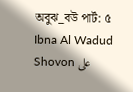অবুঝ_বউ পার্ট: ৫
Ibna Al Wadud Shovon على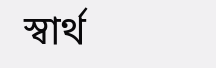স্বার্থ